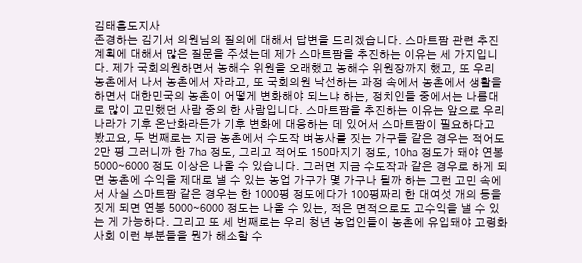김태흠도지사
존경하는 김기서 의원님의 질의에 대해서 답변을 드리겠습니다. 스마트팜 관련 추진 계획에 대해서 많은 질문을 주셨는데 제가 스마트팜을 추진하는 이유는 세 가지입니다. 제가 국회의원하면서 농해수 위원을 오래했고 농해수 위원장까지 했고, 또 우리 농촌에서 나서 농촌에서 자라고, 또 국회의원 낙선하는 과정 속에서 농촌에서 생활을 하면서 대한민국의 농촌이 어떻게 변화해야 되느냐 하는, 정치인들 중에서는 나름대로 많이 고민했던 사람 중의 한 사람입니다. 스마트팜을 추진하는 이유는 앞으로 우리나라가 기후 온난화라든가 기후 변화에 대응하는 데 있어서 스마트팜이 필요하다고 봤고요, 두 번째로는 지금 농촌에서 수도작 벼농사를 짓는 가구들 같은 경우는 적어도 2만 평 그러니까 한 7㏊ 정도, 그리고 적어도 150마지기 정도, 10㏊ 정도가 돼야 연봉 5000∼6000 정도 이상은 나올 수 있습니다. 그러면 지금 수도작과 같은 경우로 하게 되면 농촌에 수익을 제대로 낼 수 있는 농업 가구가 몇 가구나 될까 하는 그런 고민 속에서 사실 스마트팜 같은 경우는 한 1000평 정도에다가 100평짜리 한 대여섯 개의 동을 짓게 되면 연봉 5000∼6000 정도는 나올 수 있는, 적은 면적으로도 고수익을 낼 수 있는 게 가능하다. 그리고 또 세 번째로는 우리 청년 농업인들이 농촌에 유입돼야 고령화 사회 이런 부분들을 뭔가 해소할 수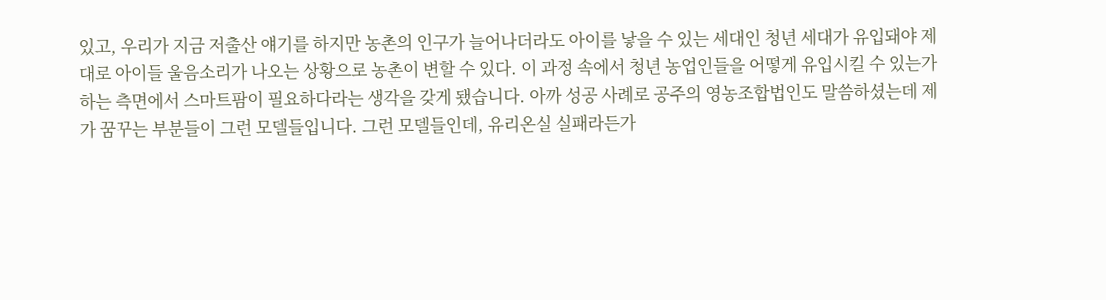있고, 우리가 지금 저출산 얘기를 하지만 농촌의 인구가 늘어나더라도 아이를 낳을 수 있는 세대인 청년 세대가 유입돼야 제대로 아이들 울음소리가 나오는 상황으로 농촌이 변할 수 있다. 이 과정 속에서 청년 농업인들을 어떻게 유입시킬 수 있는가 하는 측면에서 스마트팜이 필요하다라는 생각을 갖게 됐습니다. 아까 성공 사례로 공주의 영농조합법인도 말씀하셨는데 제가 꿈꾸는 부분들이 그런 모델들입니다. 그런 모델들인데, 유리온실 실패라든가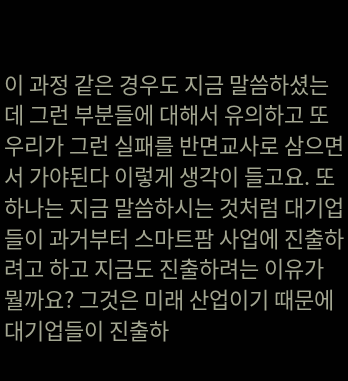이 과정 같은 경우도 지금 말씀하셨는데 그런 부분들에 대해서 유의하고 또 우리가 그런 실패를 반면교사로 삼으면서 가야된다 이렇게 생각이 들고요. 또 하나는 지금 말씀하시는 것처럼 대기업들이 과거부터 스마트팜 사업에 진출하려고 하고 지금도 진출하려는 이유가 뭘까요? 그것은 미래 산업이기 때문에 대기업들이 진출하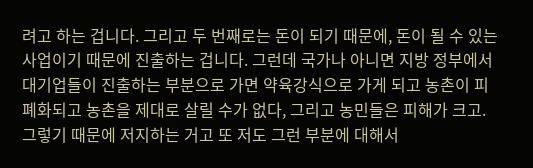려고 하는 겁니다. 그리고 두 번째로는 돈이 되기 때문에, 돈이 될 수 있는 사업이기 때문에 진출하는 겁니다. 그런데 국가나 아니면 지방 정부에서 대기업들이 진출하는 부분으로 가면 약육강식으로 가게 되고 농촌이 피폐화되고 농촌을 제대로 살릴 수가 없다, 그리고 농민들은 피해가 크고. 그렇기 때문에 저지하는 거고 또 저도 그런 부분에 대해서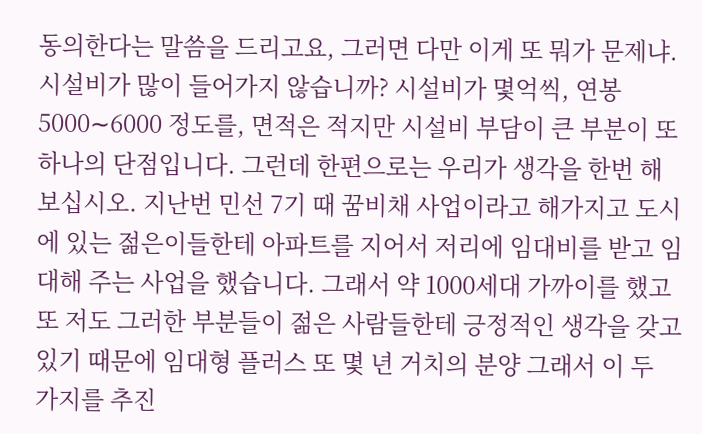동의한다는 말씀을 드리고요, 그러면 다만 이게 또 뭐가 문제냐. 시설비가 많이 들어가지 않습니까? 시설비가 몇억씩, 연봉 5000∼6000 정도를, 면적은 적지만 시설비 부담이 큰 부분이 또 하나의 단점입니다. 그런데 한편으로는 우리가 생각을 한번 해보십시오. 지난번 민선 7기 때 꿈비채 사업이라고 해가지고 도시에 있는 젊은이들한테 아파트를 지어서 저리에 임대비를 받고 임대해 주는 사업을 했습니다. 그래서 약 1000세대 가까이를 했고 또 저도 그러한 부분들이 젊은 사람들한테 긍정적인 생각을 갖고 있기 때문에 임대형 플러스 또 몇 년 거치의 분양 그래서 이 두 가지를 추진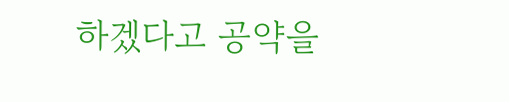하겠다고 공약을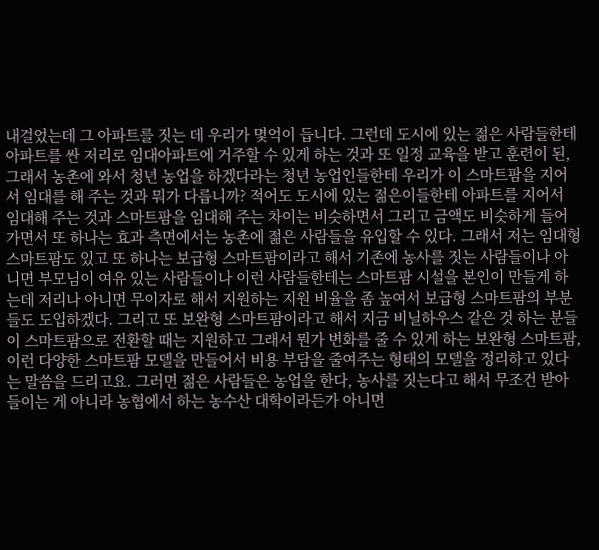내걸었는데 그 아파트를 짓는 데 우리가 몇억이 듭니다. 그런데 도시에 있는 젊은 사람들한테 아파트를 싼 저리로 임대아파트에 거주할 수 있게 하는 것과 또 일정 교육을 받고 훈련이 된, 그래서 농촌에 와서 청년 농업을 하겠다라는 청년 농업인들한테 우리가 이 스마트팜을 지어서 임대를 해 주는 것과 뭐가 다릅니까? 적어도 도시에 있는 젊은이들한테 아파트를 지어서 임대해 주는 것과 스마트팜을 임대해 주는 차이는 비슷하면서 그리고 금액도 비슷하게 들어가면서 또 하나는 효과 측면에서는 농촌에 젊은 사람들을 유입할 수 있다. 그래서 저는 임대형 스마트팜도 있고 또 하나는 보급형 스마트팜이라고 해서 기존에 농사를 짓는 사람들이나 아니면 부모님이 여유 있는 사람들이나 이런 사람들한테는 스마트팜 시설을 본인이 만들게 하는데 저리나 아니면 무이자로 해서 지원하는 지원 비율을 좀 높여서 보급형 스마트팜의 부분들도 도입하겠다. 그리고 또 보완형 스마트팜이라고 해서 지금 비닐하우스 같은 것 하는 분들이 스마트팜으로 전환할 때는 지원하고 그래서 뭔가 변화를 줄 수 있게 하는 보완형 스마트팜, 이런 다양한 스마트팜 모델을 만들어서 비용 부담을 줄여주는 형태의 모델을 정리하고 있다는 말씀을 드리고요. 그러면 젊은 사람들은 농업을 한다, 농사를 짓는다고 해서 무조건 받아들이는 게 아니라 농협에서 하는 농수산 대학이라든가 아니면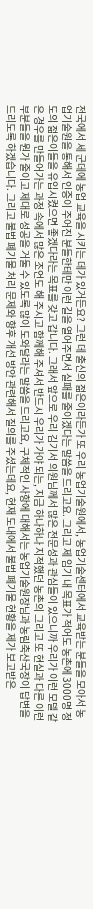전국에서 세 군데에 농업 교육을 시키는 데가 있거든요? 그런 데 출신의 젊은이라든가 또 우리 농업기술원에서, 농업기술센터에서 교육받는 분들을 모아서 농업기술원을 통해서 인증이 주어진 분들한테만 이런 길을 열어주면서 실패를 줄이겠다는 말씀을 드리고요. 그리고 제 임기 내 목표가 적어도 농촌에 3000명 정도의 젊은이들을 유입시켰으면 좋겠다라는 목표를 갖고 갑니다. 그래서 앞으로 우리 김기서 의원님께서 많은 전문성과 관심들이 있으니까 우리가 이런 모델 같은 경우를 만들어가는 과정 속에서 많은 조언도 해 주시고 함께해 주셔서 반드시 우리가 가야 되는, 지금 하나하나 지적했던 농촌의 그리고 또 현실과 다른 이런 부분들을 뭔가 줄이고 제대로 성공을 거둘 수 있도록 많이 도와달라는 말씀을 드리고요, 구체적인 사항에 대해서는 농업기술원장님과 농림축산국장이 답변을 드리도록 하겠습니다. 그리고 불법 폐기물 처리 문제와 향후 개선 방안 관련해서 질의를 주셨는데요, 현재 도내에서 불법 폐기물 현황을 제가 보고받은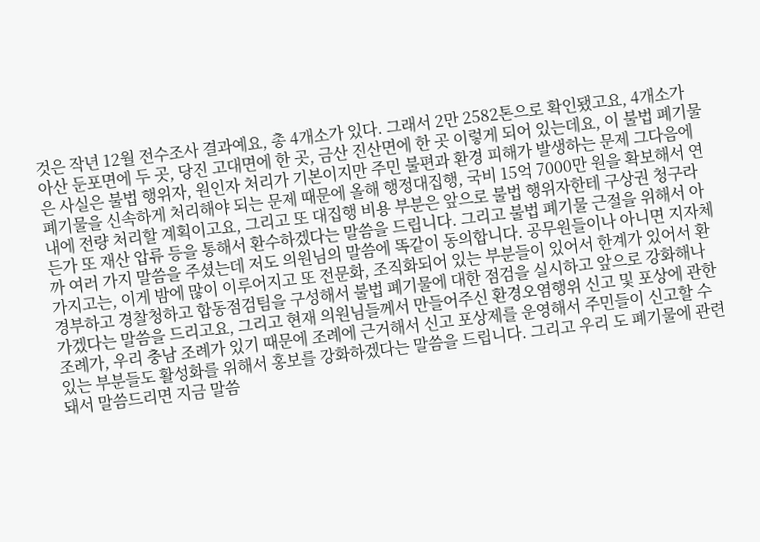것은 작년 12월 전수조사 결과예요, 총 4개소가 있다. 그래서 2만 2582톤으로 확인됐고요, 4개소가 아산 둔포면에 두 곳, 당진 고대면에 한 곳, 금산 진산면에 한 곳 이렇게 되어 있는데요, 이 불법 폐기물은 사실은 불법 행위자, 원인자 처리가 기본이지만 주민 불편과 환경 피해가 발생하는 문제 그다음에 폐기물을 신속하게 처리해야 되는 문제 때문에 올해 행정대집행, 국비 15억 7000만 원을 확보해서 연내에 전량 처리할 계획이고요, 그리고 또 대집행 비용 부분은 앞으로 불법 행위자한테 구상권 청구라든가 또 재산 압류 등을 통해서 환수하겠다는 말씀을 드립니다. 그리고 불법 폐기물 근절을 위해서 아까 여러 가지 말씀을 주셨는데 저도 의원님의 말씀에 똑같이 동의합니다. 공무원들이나 아니면 지자체 가지고는, 이게 밤에 많이 이루어지고 또 전문화, 조직화되어 있는 부분들이 있어서 한계가 있어서 환경부하고 경찰청하고 합동점검팀을 구성해서 불법 폐기물에 대한 점검을 실시하고 앞으로 강화해나가겠다는 말씀을 드리고요, 그리고 현재 의원님들께서 만들어주신 환경오염행위 신고 및 포상에 관한 조례가, 우리 충남 조례가 있기 때문에 조례에 근거해서 신고 포상제를 운영해서 주민들이 신고할 수 있는 부분들도 활성화를 위해서 홍보를 강화하겠다는 말씀을 드립니다. 그리고 우리 도 폐기물에 관련돼서 말씀드리면 지금 말씀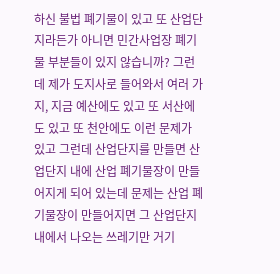하신 불법 폐기물이 있고 또 산업단지라든가 아니면 민간사업장 폐기물 부분들이 있지 않습니까? 그런데 제가 도지사로 들어와서 여러 가지, 지금 예산에도 있고 또 서산에도 있고 또 천안에도 이런 문제가 있고 그런데 산업단지를 만들면 산업단지 내에 산업 폐기물장이 만들어지게 되어 있는데 문제는 산업 폐기물장이 만들어지면 그 산업단지 내에서 나오는 쓰레기만 거기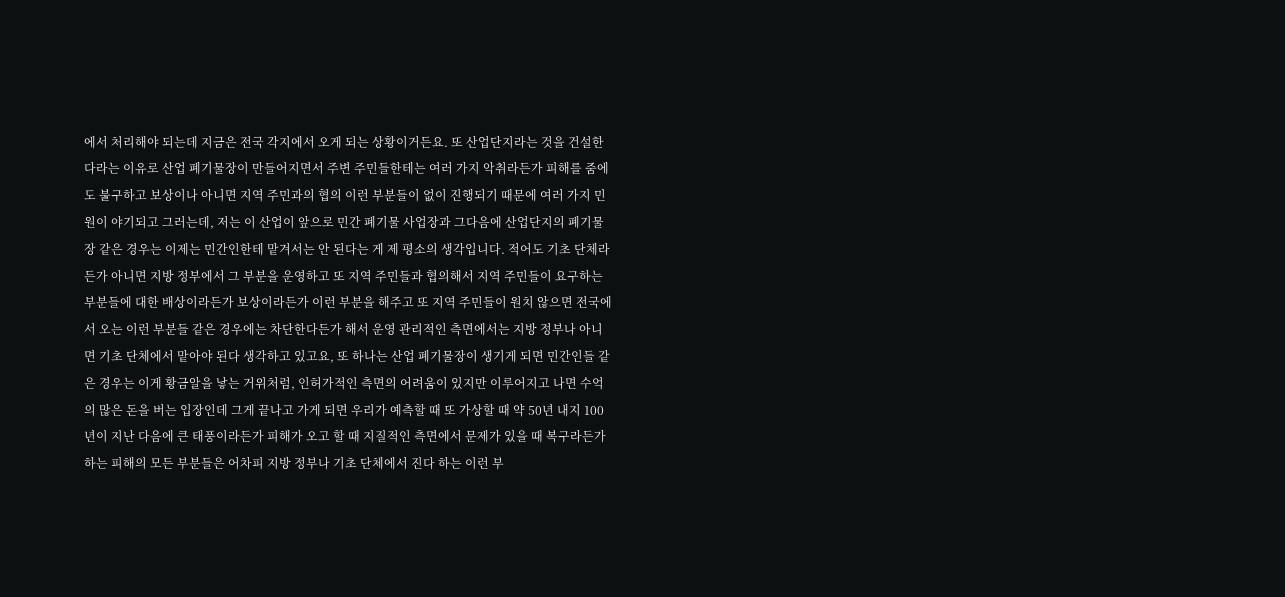에서 처리해야 되는데 지금은 전국 각지에서 오게 되는 상황이거든요. 또 산업단지라는 것을 건설한다라는 이유로 산업 폐기물장이 만들어지면서 주변 주민들한테는 여러 가지 악취라든가 피해를 줌에도 불구하고 보상이나 아니면 지역 주민과의 협의 이런 부분들이 없이 진행되기 때문에 여러 가지 민원이 야기되고 그러는데, 저는 이 산업이 앞으로 민간 폐기물 사업장과 그다음에 산업단지의 폐기물장 같은 경우는 이제는 민간인한테 맡겨서는 안 된다는 게 제 평소의 생각입니다. 적어도 기초 단체라든가 아니면 지방 정부에서 그 부분을 운영하고 또 지역 주민들과 협의해서 지역 주민들이 요구하는 부분들에 대한 배상이라든가 보상이라든가 이런 부분을 해주고 또 지역 주민들이 원치 않으면 전국에서 오는 이런 부분들 같은 경우에는 차단한다든가 해서 운영 관리적인 측면에서는 지방 정부나 아니면 기초 단체에서 맡아야 된다 생각하고 있고요, 또 하나는 산업 폐기물장이 생기게 되면 민간인들 같은 경우는 이게 황금알을 낳는 거위처럼, 인허가적인 측면의 어려움이 있지만 이루어지고 나면 수억의 많은 돈을 버는 입장인데 그게 끝나고 가게 되면 우리가 예측할 때 또 가상할 때 약 50년 내지 100년이 지난 다음에 큰 태풍이라든가 피해가 오고 할 때 지질적인 측면에서 문제가 있을 때 복구라든가 하는 피해의 모든 부분들은 어차피 지방 정부나 기초 단체에서 진다 하는 이런 부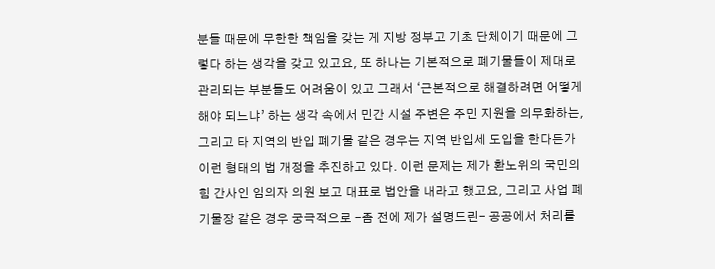분들 때문에 무한한 책임을 갖는 게 지방 정부고 기초 단체이기 때문에 그렇다 하는 생각을 갖고 있고요, 또 하나는 기본적으로 폐기물들이 제대로 관리되는 부분들도 어려움이 있고 그래서 ‘근본적으로 해결하려면 어떻게 해야 되느냐’ 하는 생각 속에서 민간 시설 주변은 주민 지원을 의무화하는, 그리고 타 지역의 반입 폐기물 같은 경우는 지역 반입세 도입을 한다든가 이런 형태의 법 개정을 추진하고 있다. 이런 문제는 제가 환노위의 국민의힘 간사인 임의자 의원 보고 대표로 법안을 내라고 했고요, 그리고 사업 폐기물장 같은 경우 궁극적으로 -좀 전에 제가 설명드린- 공공에서 처리를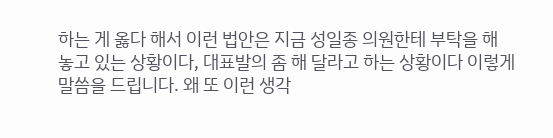하는 게 옳다 해서 이런 법안은 지금 성일종 의원한테 부탁을 해 놓고 있는 상황이다, 대표발의 좀 해 달라고 하는 상황이다 이렇게 말씀을 드립니다. 왜 또 이런 생각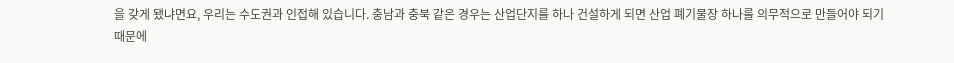을 갖게 됐냐면요, 우리는 수도권과 인접해 있습니다. 충남과 충북 같은 경우는 산업단지를 하나 건설하게 되면 산업 폐기물장 하나를 의무적으로 만들어야 되기 때문에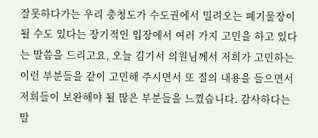잘못하다가는 우리 충청도가 수도권에서 밀려오는 폐기물장이 될 수도 있다는 장기적인 입장에서 여러 가지 고민을 하고 있다는 말씀을 드리고요, 오늘 김기서 의원님께서 저희가 고민하는 이런 부분들을 같이 고민해 주시면서 또 질의 내용을 들으면서 저희들이 보완해야 될 많은 부분들을 느꼈습니다. 감사하다는 말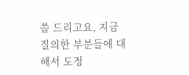씀 드리고요, 지금 질의한 부분들에 대해서 도정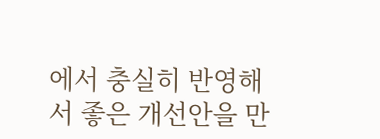에서 충실히 반영해서 좋은 개선안을 만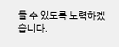들 수 있도록 노력하겠습니다.